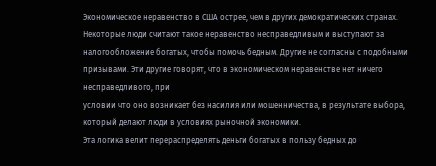Экономическое неравенство в США острее, чем в других демократических странах. Некоторые люди считают такое неравенство несправедливым и выступают за налогообложение богатых, чтобы помочь бедным. Другие не согласны с подобными призывами. Эти другие говорят, что в экономическом неравенстве нет ничего несправедливого, при
условии что оно возникает без насилия или мошенничества, в результате выбора, который делают люди в условиях рыночной экономики.
Эта логика велит перераспределять деньги богатых в пользу бедных до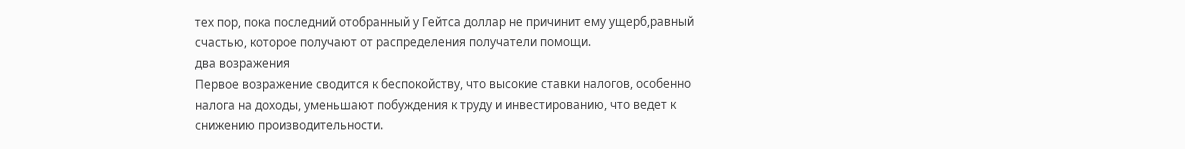тех пор, пока последний отобранный у Гейтса доллар не причинит ему ущерб,равный счастью, которое получают от распределения получатели помощи.
два возражения
Первое возражение сводится к беспокойству, что высокие ставки налогов, особенно налога на доходы, уменьшают побуждения к труду и инвестированию, что ведет к снижению производительности.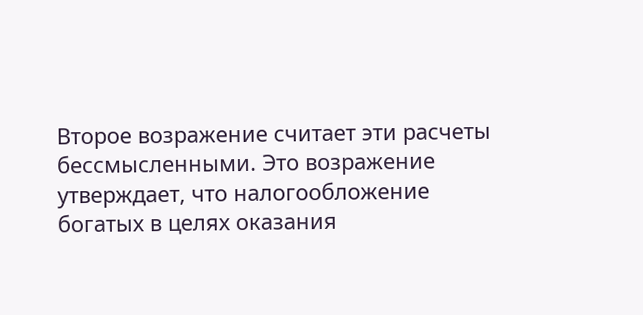Второе возражение считает эти расчеты бессмысленными. Это возражение утверждает, что налогообложение богатых в целях оказания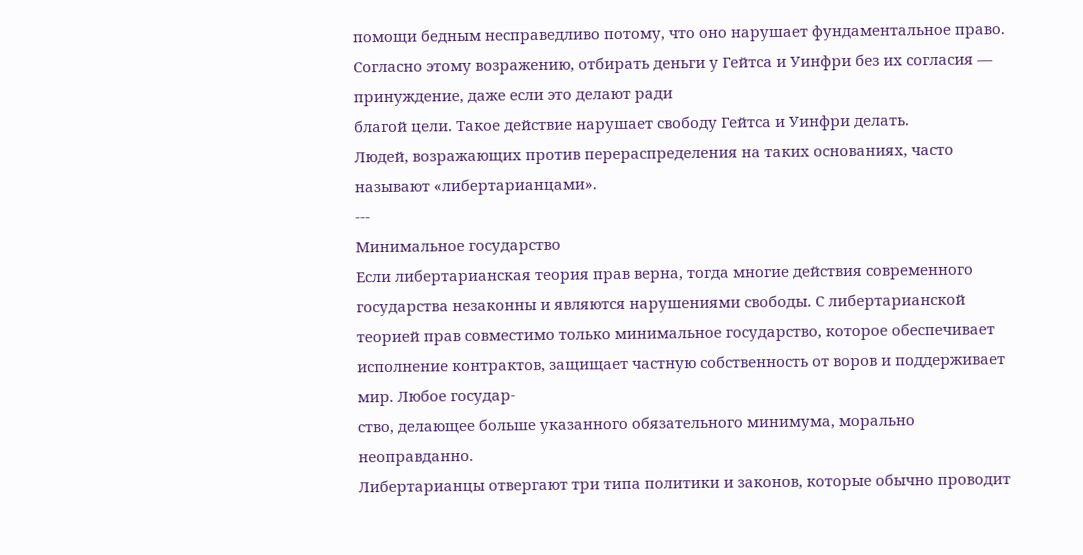помощи бедным несправедливо потому, что оно нарушает фундаментальное право. Согласно этому возражению, отбирать деньги у Гейтса и Уинфри без их согласия — принуждение, даже если это делают ради
благой цели. Такое действие нарушает свободу Гейтса и Уинфри делать.
Людей, возражающих против перераспределения на таких основаниях, часто называют «либертарианцами».
---
Минимальное государство
Если либертарианская теория прав верна, тогда многие действия современного государства незаконны и являются нарушениями свободы. С либертарианской теорией прав совместимо только минимальное государство, которое обеспечивает исполнение контрактов, защищает частную собственность от воров и поддерживает мир. Любое государ-
ство, делающее больше указанного обязательного минимума, морально неоправданно.
Либертарианцы отвергают три типа политики и законов, которые обычно проводит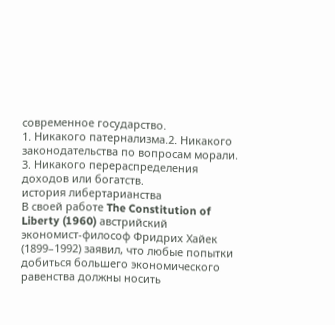современное государство.
1. Никакого патернализма.2. Никакого законодательства по вопросам морали.
3. Никакого перераспределения доходов или богатств.
история либертарианства
В своей работе The Constitution of Liberty (1960) австрийский
экономист-философ Фридрих Хайек (1899–1992) заявил, что любые попытки добиться большего экономического равенства должны носить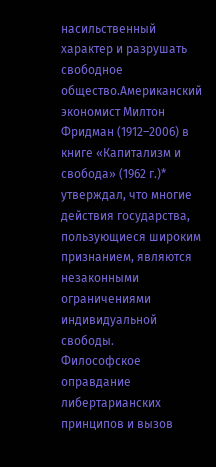насильственный характер и разрушать свободное общество.Американский экономист Милтон Фридман (1912–2006) в книге «Капитализм и свобода» (1962 г.)* утверждал, что многие действия государства, пользующиеся широким признанием, являются незаконными
ограничениями индивидуальной свободы.
Философское оправдание либертарианских принципов и вызов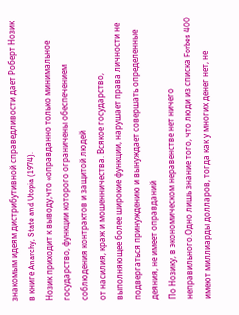знакомым идеям дистрибутивной справедливости дает Роберт Нозик в книге Anarchy, State and Utopia (1974).
Нозик приходит к выводу,что «оправданно только минимальное государство, функции которого ограничены обеспечением соблюдения контрактов и защитой людей
от насилия, краж и мошенничества. Всякое государство, выполняющее более широкие функции, нарушает права личности не подвергаться принуждению и вынуждает совершать определенные деяния, не имеет оправданий
По Нозику, в экономическом неравенстве нет ничего неправильного.Одно лишь знание того, что люди из списка Forbes 400 имеют миллиарды долларов, тогда как у многих денег нет, не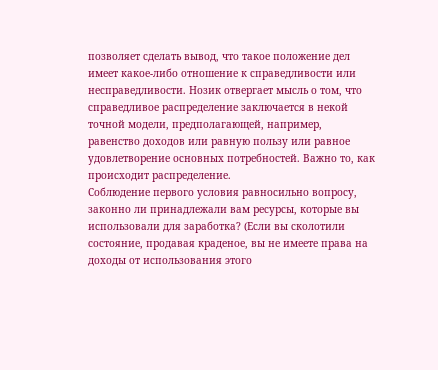позволяет сделать вывод, что такое положение дел имеет какое-либо отношение к справедливости или несправедливости. Нозик отвергает мысль о том, что
справедливое распределение заключается в некой точной модели, предполагающей, например, равенство доходов или равную пользу или равное удовлетворение основных потребностей. Важно то, как происходит распределение.
Соблюдение первого условия равносильно вопросу, законно ли принадлежали вам ресурсы, которые вы использовали для заработка? (Если вы сколотили состояние, продавая краденое, вы не имеете права на доходы от использования этого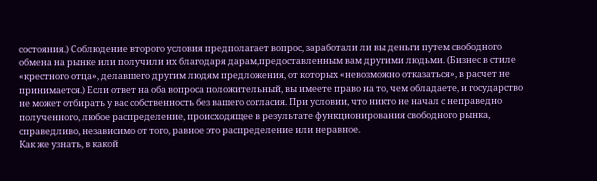состояния.) Соблюдение второго условия предполагает вопрос, заработали ли вы деньги путем свободного обмена на рынке или получили их благодаря дарам,предоставленным вам другими людьми. (Бизнес в стиле «крестного отца», делавшего другим людям предложения, от которых «невозможно отказаться», в расчет не принимается.) Если ответ на оба вопроса положительный, вы имеете право на то, чем обладаете, и государство не может отбирать у вас собственность без вашего согласия. При условии, что никто не начал с неправедно полученного, любое распределение, происходящее в результате функционирования свободного рынка, справедливо, независимо от того, равное это распределение или неравное.
Как же узнать, в какой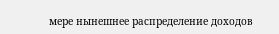мере нынешнее распределение доходов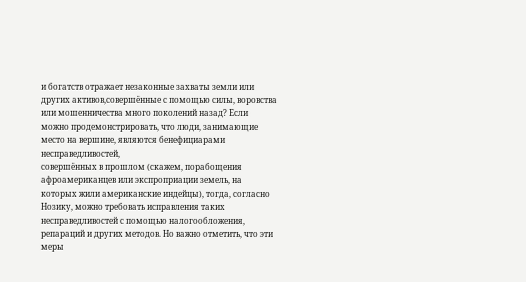и богатств отражает незаконные захваты земли или других активов,совершённые с помощью силы, воровства или мошенничества много поколений назад? Если можно продемонстрировать, что люди, занимающие место на вершине, являются бенефициарами несправедливостей,
совершённых в прошлом (скажем, порабощения афроамериканцев или экспроприации земель, на которых жили американские индейцы), тогда, согласно Нозику, можно требовать исправления таких несправедливостей с помощью налогообложения, репараций и других методов. Но важно отметить, что эти меры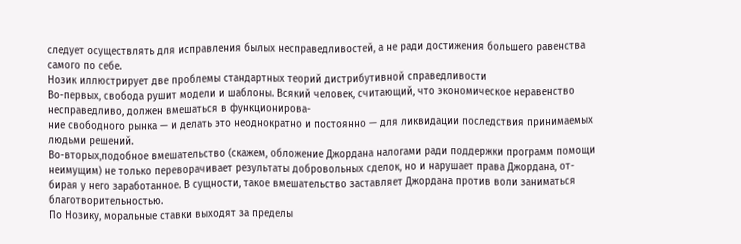следует осуществлять для исправления былых несправедливостей, а не ради достижения большего равенства самого по себе.
Нозик иллюстрирует две проблемы стандартных теорий дистрибутивной справедливости
Во-первых, свобода рушит модели и шаблоны. Всякий человек, считающий, что экономическое неравенство несправедливо, должен вмешаться в функционирова-
ние свободного рынка — и делать это неоднократно и постоянно — для ликвидации последствия принимаемых людьми решений.
Во-вторых,подобное вмешательство (скажем, обложение Джордана налогами ради поддержки программ помощи неимущим) не только переворачивает результаты добровольных сделок, но и нарушает права Джордана, от-
бирая у него заработанное. В сущности, такое вмешательство заставляет Джордана против воли заниматься благотворительностью.
По Нозику, моральные ставки выходят за пределы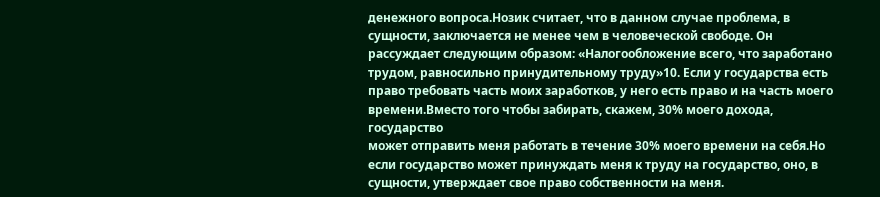денежного вопроса.Нозик считает, что в данном случае проблема, в сущности, заключается не менее чем в человеческой свободе. Он рассуждает следующим образом: «Налогообложение всего, что заработано трудом, равносильно принудительному труду»10. Если у государства есть право требовать часть моих заработков, у него есть право и на часть моего времени.Вместо того чтобы забирать, скажем, 30% моего дохода, государство
может отправить меня работать в течение 30% моего времени на себя.Но если государство может принуждать меня к труду на государство, оно, в сущности, утверждает свое право собственности на меня.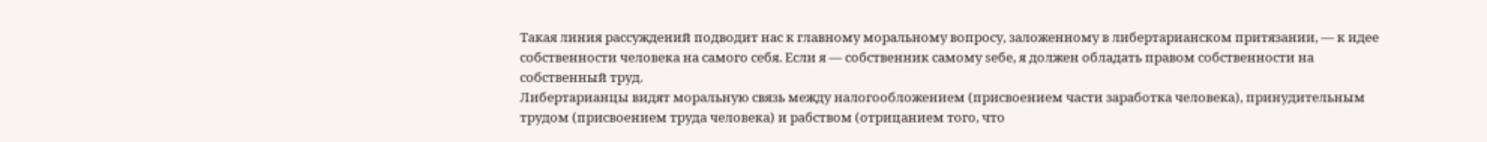Такая линия рассуждений подводит нас к главному моральному вопросу, заложенному в либертарианском притязании, — к идее собственности человека на самого себя. Если я — собственник самому sебе, я должен обладать правом собственности на собственный труд.
Либертарианцы видят моральную связь между налогообложением (присвоением части заработка человека), принудительным трудом (присвоением труда человека) и рабством (отрицанием того, что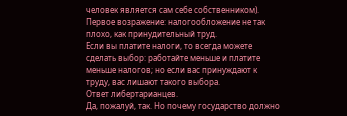человек является сам себе собственником).
Первое возражение: налогообложение не так плохо, как принудительный труд.
Если вы платите налоги, то всегда можете сделать выбор: работайте меньше и платите меньше налогов; но если вас принуждают к труду, вас лишают такого выбора.
Ответ либертарианцев.
Да, пожалуй, так. Но почему государство должно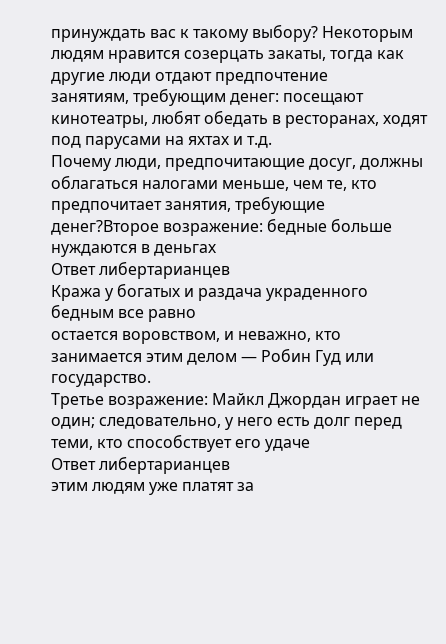принуждать вас к такому выбору? Некоторым людям нравится созерцать закаты, тогда как другие люди отдают предпочтение
занятиям, требующим денег: посещают кинотеатры, любят обедать в ресторанах, ходят под парусами на яхтах и т.д.
Почему люди, предпочитающие досуг, должны облагаться налогами меньше, чем те, кто предпочитает занятия, требующие денег?Второе возражение: бедные больше нуждаются в деньгах
Ответ либертарианцев
Кража у богатых и раздача украденного бедным все равно
остается воровством, и неважно, кто занимается этим делом — Робин Гуд или государство.
Третье возражение: Майкл Джордан играет не один; следовательно, у него есть долг перед теми, кто способствует его удаче
Ответ либертарианцев
этим людям уже платят за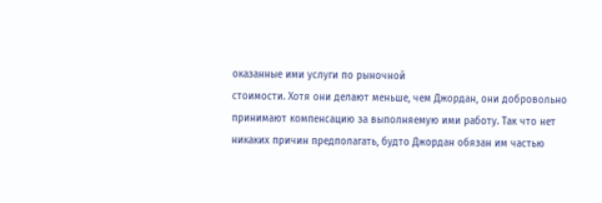оказанные ими услуги по рыночной
стоимости. Хотя они делают меньше, чем Джордан, они добровольно принимают компенсацию за выполняемую ими работу. Так что нет никаких причин предполагать, будто Джордан обязан им частью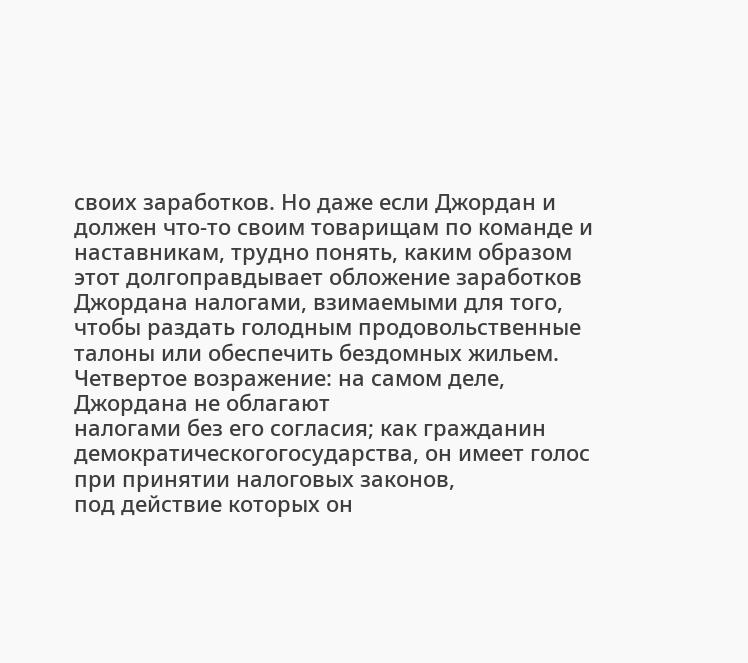своих заработков. Но даже если Джордан и должен что-то своим товарищам по команде и наставникам, трудно понять, каким образом этот долгоправдывает обложение заработков Джордана налогами, взимаемыми для того, чтобы раздать голодным продовольственные талоны или обеспечить бездомных жильем.
Четвертое возражение: на самом деле, Джордана не облагают
налогами без его согласия; как гражданин демократическогогосударства, он имеет голос при принятии налоговых законов,
под действие которых он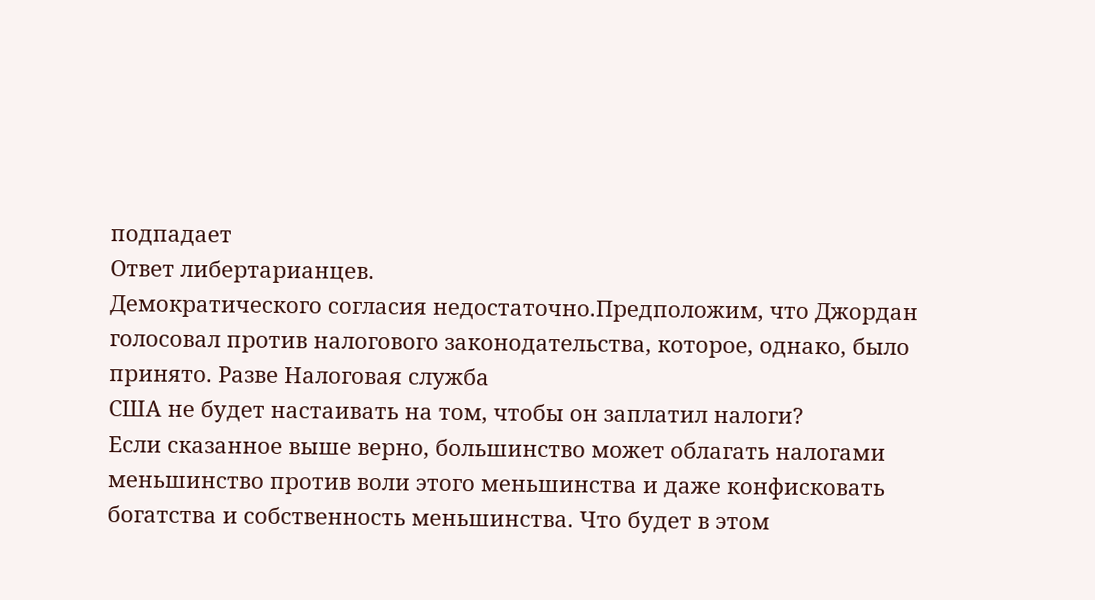подпадает
Ответ либертарианцев.
Демократического согласия недостаточно.Предположим, что Джордан голосовал против налогового законодательства, которое, однако, было принято. Разве Налоговая служба
США не будет настаивать на том, чтобы он заплатил налоги?
Если сказанное выше верно, большинство может облагать налогами меньшинство против воли этого меньшинства и даже конфисковать богатства и собственность меньшинства. Что будет в этом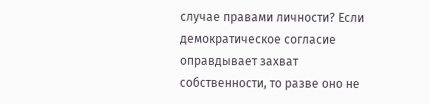случае правами личности? Если демократическое согласие оправдывает захват собственности, то разве оно не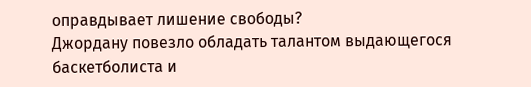оправдывает лишение свободы?
Джордану повезло обладать талантом выдающегося баскетболиста и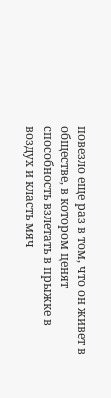повезло еще раз в том, что он живет в обществе, в котором ценят способность взлетать в прыжке в воздух и класть мяч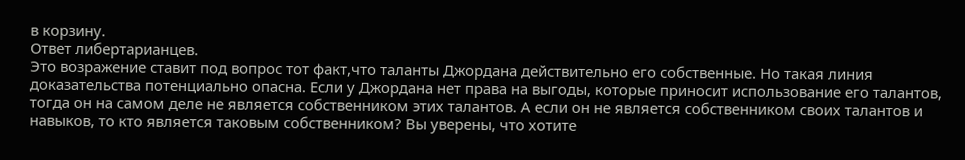в корзину.
Ответ либертарианцев.
Это возражение ставит под вопрос тот факт,что таланты Джордана действительно его собственные. Но такая линия
доказательства потенциально опасна. Если у Джордана нет права на выгоды, которые приносит использование его талантов, тогда он на самом деле не является собственником этих талантов. А если он не является собственником своих талантов и навыков, то кто является таковым собственником? Вы уверены, что хотите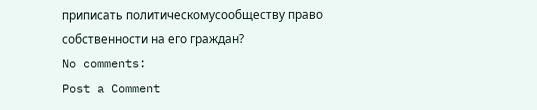приписать политическомусообществу право собственности на его граждан?
No comments:
Post a Comment